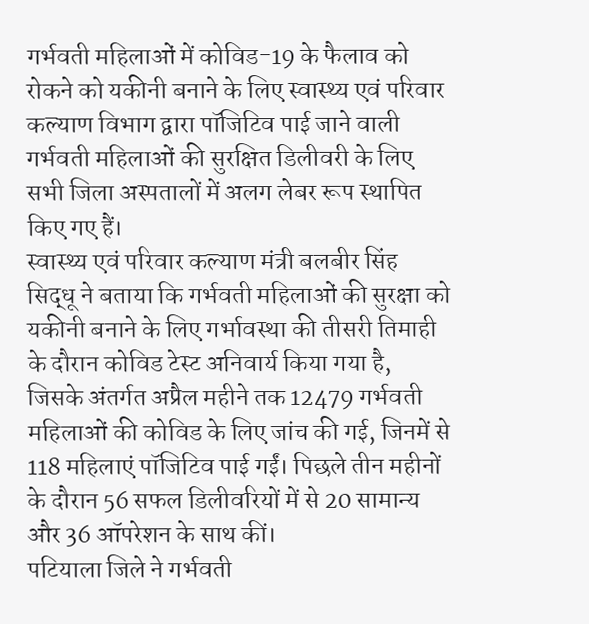गर्भवती महिलाओं में कोविड-19 के फैलाव को रोकने को यकीनी बनाने के लिए स्वास्थ्य एवं परिवार कल्याण विभाग द्वारा पॉजिटिव पाई जाने वाली गर्भवती महिलाओं की सुरक्षित डिलीवरी के लिए सभी जिला अस्पतालों में अलग लेबर रूप स्थापित किए गए हैं।
स्वास्थ्य एवं परिवार कल्याण मंत्री बलबीर सिंह सिद्धू ने बताया कि गर्भवती महिलाओं की सुरक्षा को यकीनी बनाने के लिए गर्भावस्था की तीसरी तिमाही के दौरान कोविड टेस्ट अनिवार्य किया गया है, जिसके अंतर्गत अप्रैल महीने तक 12479 गर्भवती महिलाओं की कोविड के लिए जांच की गई, जिनमें से 118 महिलाएं पॉजिटिव पाई गईं। पिछले तीन महीनों के दौरान 56 सफल डिलीवरियों में से 20 सामान्य और 36 ऑपरेशन के साथ कीं।
पटियाला जिले ने गर्भवती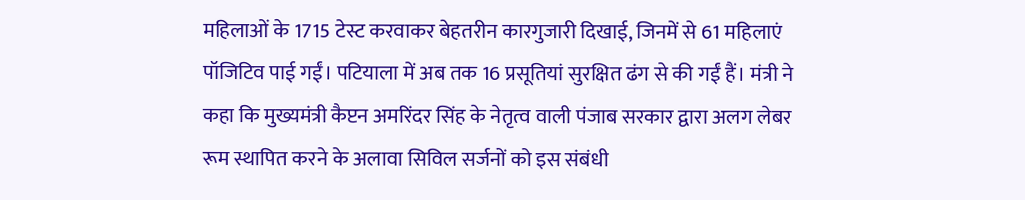महिलाओं के 1715 टेस्ट करवाकर बेहतरीन कारगुजारी दिखाई, जिनमें से 61 महिलाएं पॉजिटिव पाई गईं। पटियाला में अब तक 16 प्रसूतियां सुरक्षित ढंग से की गईं हैं। मंत्री ने कहा कि मुख्यमंत्री कैप्टन अमरिंदर सिंह के नेतृत्व वाली पंजाब सरकार द्वारा अलग लेबर रूम स्थापित करने के अलावा सिविल सर्जनों को इस संबंधी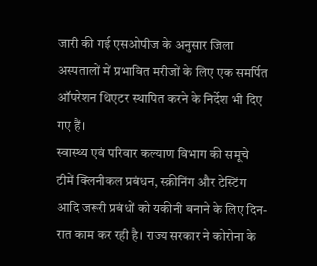जारी की गई एसओपीज के अनुसार जिला अस्पतालों में प्रभावित मरीजों के लिए एक समर्पित ऑपरेशन थिएटर स्थापित करने के निर्देश भी दिए गए हैं।
स्वास्थ्य एवं परिवार कल्याण विभाग की समूचे टीमें क्लिनीकल प्रबंधन, स्क्रीनिंग और टेस्टिंग आदि जरूरी प्रबंधों को यकीनी बनाने के लिए दिन-रात काम कर रही है। राज्य सरकार ने कोरोना के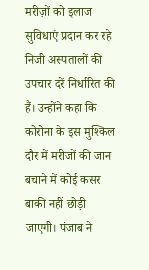मरीज़ों को इलाज सुविधाएं प्रदान कर रहे निजी अस्पतालों की उपचार दरें निर्धारित की हैं। उन्होंने कहा कि कोरोना के इस मुश्किल दौर में मरीजों की जान बचाने में कोई कसर बाकी नहीं छोड़ी जाएगी। पंजाब ने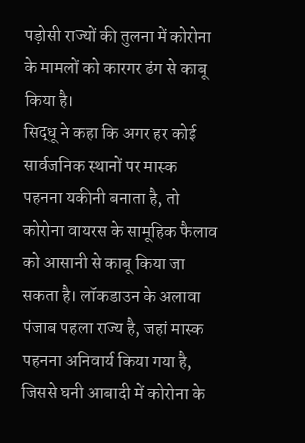पड़ोसी राज्यों की तुलना में कोरोना के मामलों को कारगर ढंग से काबू किया है।
सिद्धू ने कहा कि अगर हर कोई सार्वजनिक स्थानों पर मास्क पहनना यकीनी बनाता है, तो कोरोना वायरस के सामूहिक फैलाव को आसानी से काबू किया जा सकता है। लॉकडाउन के अलावा पंजाब पहला राज्य है, जहां मास्क पहनना अनिवार्य किया गया है, जिससे घनी आबादी में कोरोना के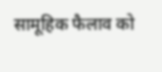सामूहिक फैलाव को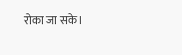रोका जा सके।